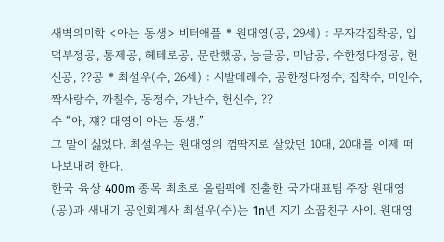새벽의미학 <아는 동생> 비터애플 * 원대영(공, 29세) : 무자각집착공, 입덕부정공, 통제공, 헤테로공, 문란했공, 능글공, 미남공, 수한정다정공, 헌신공, ??공 * 최설우(수, 26세) : 시발데레수, 공한정다정수, 집착수, 미인수, 짝사랑수, 까칠수, 동정수, 가난수, 헌신수, ??
수 “아, 쟤? 대영이 아는 동생.”
그 말이 싫었다. 최설우는 원대영의 껌딱지로 살았던 10대, 20대를 이제 떠나보내려 한다.
한국 육상 400m 종목 최초로 올림픽에 진출한 국가대표팀 주장 원대영(공)과 새내기 공인회계사 최설우(수)는 1n년 지기 소꿉친구 사이. 원대영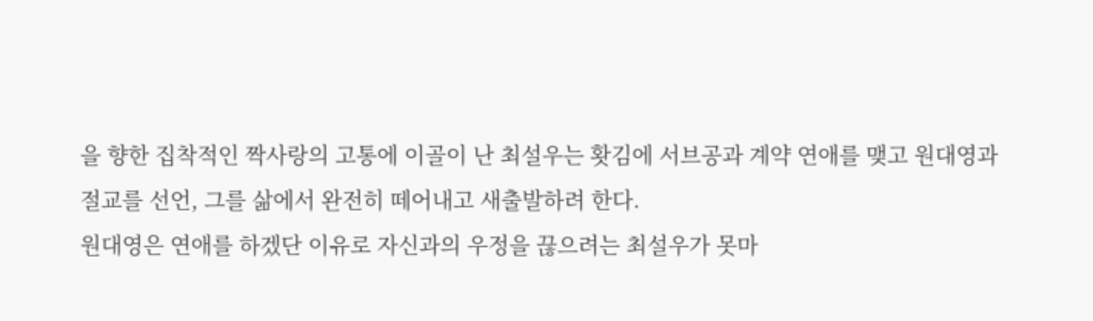을 향한 집착적인 짝사랑의 고통에 이골이 난 최설우는 홧김에 서브공과 계약 연애를 맺고 원대영과 절교를 선언, 그를 삶에서 완전히 떼어내고 새출발하려 한다.
원대영은 연애를 하겠단 이유로 자신과의 우정을 끊으려는 최설우가 못마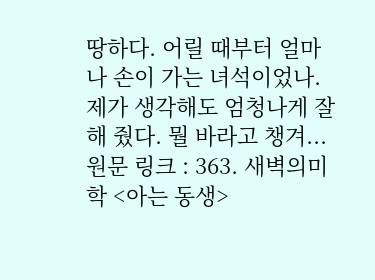땅하다. 어릴 때부터 얼마나 손이 가는 녀석이었나.
제가 생각해도 엄청나게 잘해 줬다. 뭘 바라고 챙겨...
원문 링크 : 363. 새벽의미학 <아는 동생>